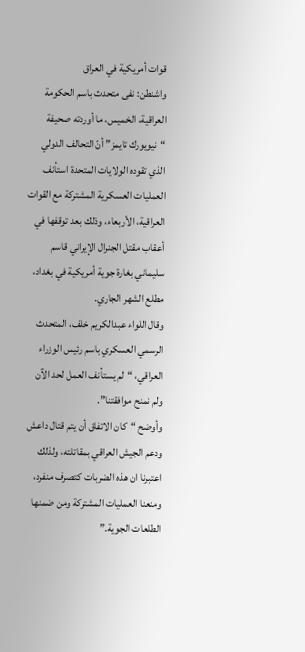قوات أمريكية في العراق
واشنطن: نفى متحدث باسم الحكومة العراقية، الخميس، ما أوردته صحيفة “نيويورك تايمز” أنّ التحالف الدولي الذي تقوده الولايات المتحدة استأنف العمليات العسكرية المشتركة مع القوات العراقية، الأربعاء، وذلك بعد توقفها في أعقاب مقتل الجنرال الإيراني قاسم سليماني بغارة جوية أمريكية في بغداد، مطلع الشهر الجاري.
وقال اللواء عبدالكريم خلف، المتحدث الرسمي العسكري باسم رئيس الوزراء العراقي، “لم يستأنف العمل لحد الآن ولم نمنح موافقتنا”.
وأوضح “كان الاتفاق أن يتم قتال داعش ودعم الجيش العراقي بمقاتلته، ولذلك اعتبرنا ان هذه الضربات كتصرف منفرد، ومنعنا العمليات المشتركة ومن ضمنها الطلعات الجوية.”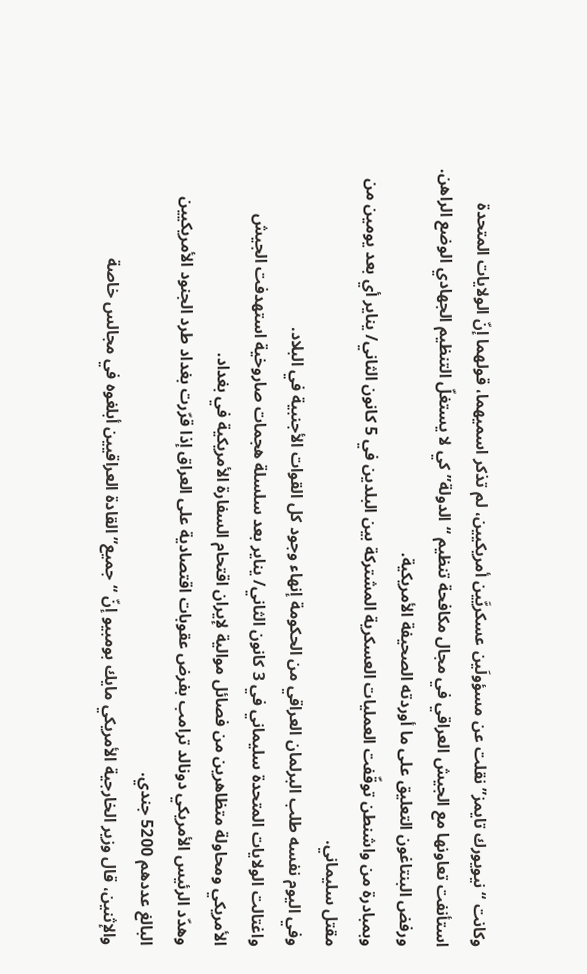وكانت “نيويورك تايمز” نقلت عن مسؤولَين عسكريَّين أمريكيين، لم تذكر اسميهما، قولهما إنّ الولايات المتحدة استأنفت تعاونها مع الجيش العراقي في مجال مكافحة تنظيم “الدولة” كي لا يستغلّ التنظيم الجهادي الوضع الراهن.
ورفض البنتاغون التعليق على ما أوردته الصحيفة الأمريكية.
وبمبادرة من واشنطن توقّفت العمليات العسكرية المشتركة بين البلدين في 5 كانون الثاني/ يناير أي بعد يومين من مقتل سليماني.
وفي اليوم نفسه طلب البرلمان العراقي من الحكومة إنهاء وجود كل القوات الأجنبية في البلاد.
واغتالت الولايات المتحدة سليماني في 3 كانون الثاني/ يناير بعد سلسلة هجمات صاروخية استهدفت الجيش الأمريكي ومحاولة متظاهرين من فصائل موالية لإيران اقتحام السفارة الأمريكية في بغداد.
وهدّد الرئيس الأمريكي دونالد ترامب بفرض عقوبات اقتصادية على العراق إذا قرّرت بغداد طرد الجنود الأمريكيين البالغ عددهم 5200 جندي.
والإثنين، قال وزير الخارجية الأمريكي مايك بومبيو إنّ “جميع” القادة العراقيين أبلغوه في مجالس خاصة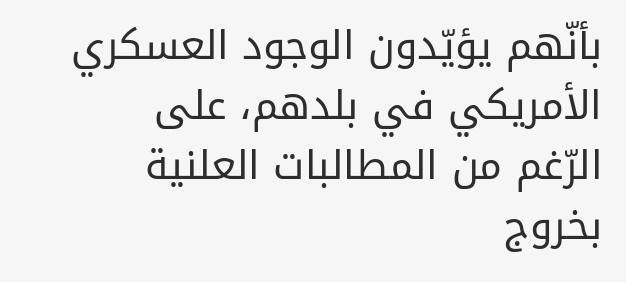بأنّهم يؤيّدون الوجود العسكري الأمريكي في بلدهم، على الرّغم من المطالبات العلنية بخروج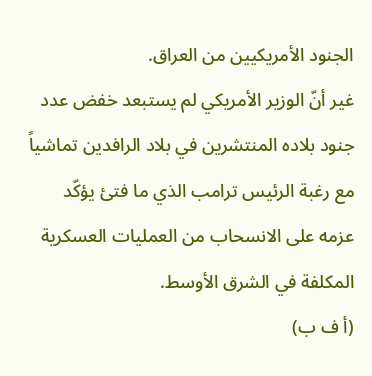الجنود الأمريكيين من العراق.
غير أنّ الوزير الأمريكي لم يستبعد خفض عدد جنود بلاده المنتشرين في بلاد الرافدين تماشياً مع رغبة الرئيس ترامب الذي ما فتئ يؤكّد عزمه على الانسحاب من العمليات العسكرية المكلفة في الشرق الأوسط.
(أ ف ب)